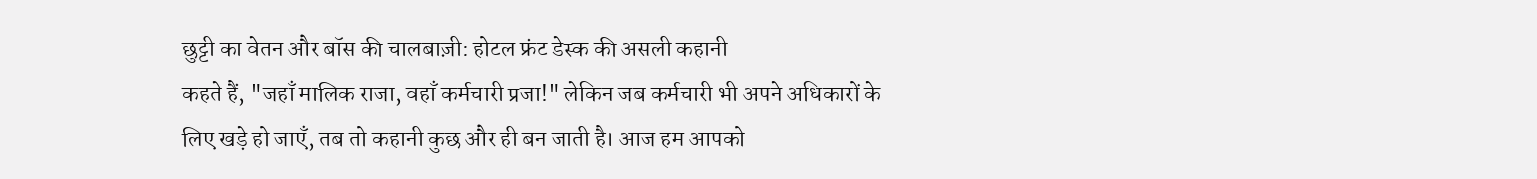छुट्टी का वेतन और बॉस की चालबाज़ी: होटल फ्रंट डेस्क की असली कहानी
कहते हैं, "जहाँ मालिक राजा, वहाँ कर्मचारी प्रजा!" लेकिन जब कर्मचारी भी अपने अधिकारों के लिए खड़े हो जाएँ, तब तो कहानी कुछ और ही बन जाती है। आज हम आपको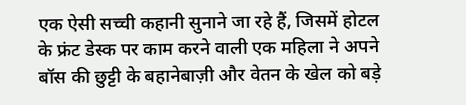एक ऐसी सच्ची कहानी सुनाने जा रहे हैं, जिसमें होटल के फ्रंट डेस्क पर काम करने वाली एक महिला ने अपने बॉस की छुट्टी के बहानेबाज़ी और वेतन के खेल को बड़े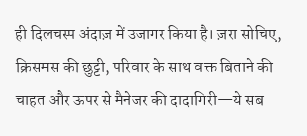ही दिलचस्प अंदाज़ में उजागर किया है। ज़रा सोचिए, क्रिसमस की छुट्टी, परिवार के साथ वक्त बिताने की चाहत और ऊपर से मैनेजर की दादागिरी—ये सब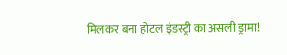मिलकर बना होटल इंडस्ट्री का असली ड्रामा!